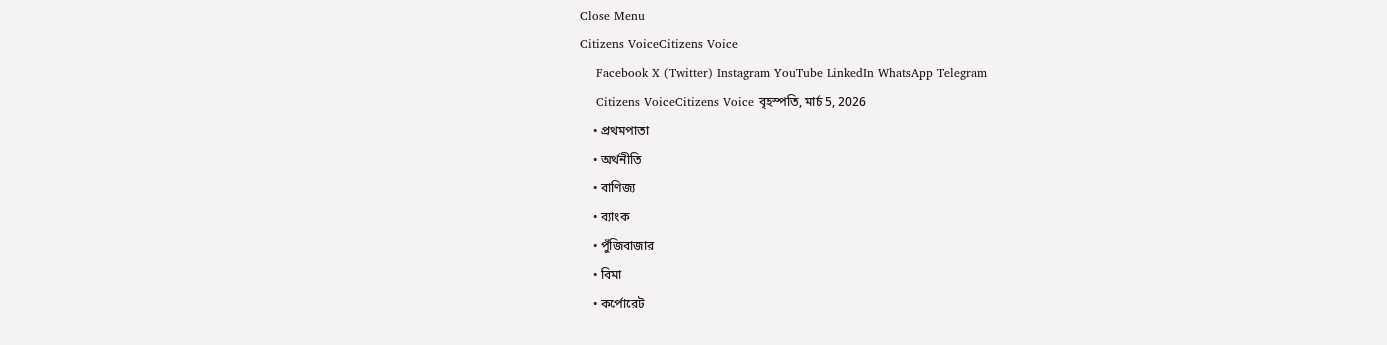Close Menu
Citizens VoiceCitizens Voice
    Facebook X (Twitter) Instagram YouTube LinkedIn WhatsApp Telegram
    Citizens VoiceCitizens Voice বৃহস্পতি, মার্চ 5, 2026
    • প্রথমপাতা
    • অর্থনীতি
    • বাণিজ্য
    • ব্যাংক
    • পুঁজিবাজার
    • বিমা
    • কর্পোরেট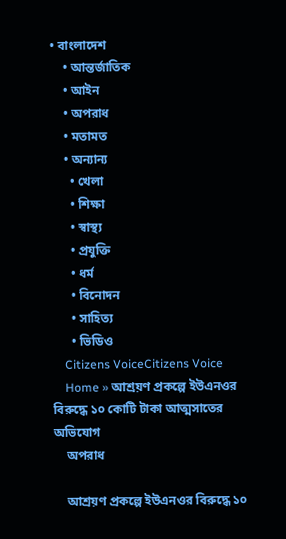• বাংলাদেশ
    • আন্তর্জাতিক
    • আইন
    • অপরাধ
    • মতামত
    • অন্যান্য
      • খেলা
      • শিক্ষা
      • স্বাস্থ্য
      • প্রযুক্তি
      • ধর্ম
      • বিনোদন
      • সাহিত্য
      • ভিডিও
    Citizens VoiceCitizens Voice
    Home » আশ্রয়ণ প্রকল্পে ইউএনওর বিরুদ্ধে ১০ কোটি টাকা আত্মসাতের অভিযোগ
    অপরাধ

    আশ্রয়ণ প্রকল্পে ইউএনওর বিরুদ্ধে ১০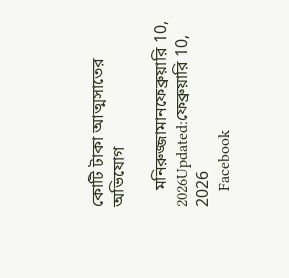কোটি টাকা আত্মসাতের অভিযোগ

    মনিরুজ্জামানফেব্রুয়ারি 10, 2026Updated:ফেব্রুয়ারি 10, 2026
    Facebook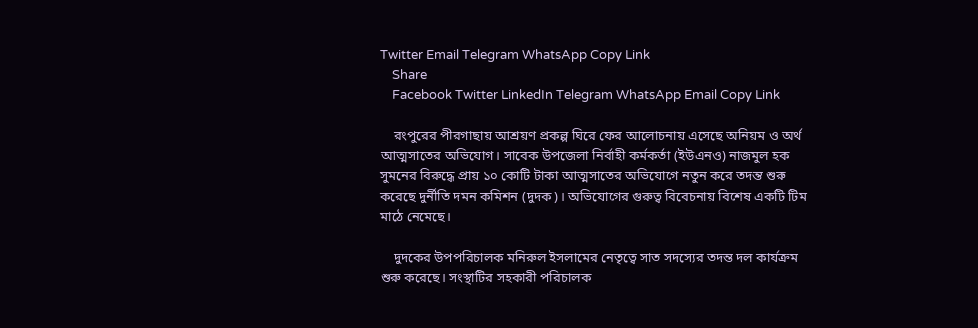Twitter Email Telegram WhatsApp Copy Link
    Share
    Facebook Twitter LinkedIn Telegram WhatsApp Email Copy Link

    রংপুরের পীরগাছায় আশ্রয়ণ প্রকল্প ঘিরে ফের আলোচনায় এসেছে অনিয়ম ও অর্থ আত্মসাতের অভিযোগ। সাবেক উপজেলা নির্বাহী কর্মকর্তা (ইউএনও) নাজমুল হক সুমনের বিরুদ্ধে প্রায় ১০ কোটি টাকা আত্মসাতের অভিযোগে নতুন করে তদন্ত শুরু করেছে দুর্নীতি দমন কমিশন (দুদক)। অভিযোগের গুরুত্ব বিবেচনায় বিশেষ একটি টিম মাঠে নেমেছে।

    দুদকের উপপরিচালক মনিরুল ইসলামের নেতৃত্বে সাত সদস্যের তদন্ত দল কার্যক্রম শুরু করেছে। সংস্থাটির সহকারী পরিচালক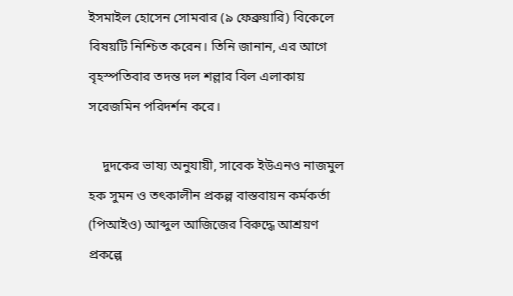ইসমাইল হোসেন সোমবার (৯ ফেব্রুয়ারি) বিকেলে বিষয়টি নিশ্চিত করেন। তিনি জানান, এর আগে বৃহস্পতিবার তদন্ত দল শল্লার বিল এলাকায় সরেজমিন পরিদর্শন করে।

    দুদকের ভাষ্য অনুযায়ী, সাবেক ইউএনও নাজমুল হক সুমন ও তৎকালীন প্রকল্প বাস্তবায়ন কর্মকর্তা (পিআইও) আব্দুল আজিজের বিরুদ্ধে আশ্রয়ণ প্রকল্পে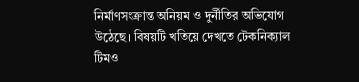নির্মাণসংক্রান্ত অনিয়ম ও দুর্নীতির অভিযোগ উঠেছে। বিষয়টি খতিয়ে দেখতে টেকনিক্যাল টিমও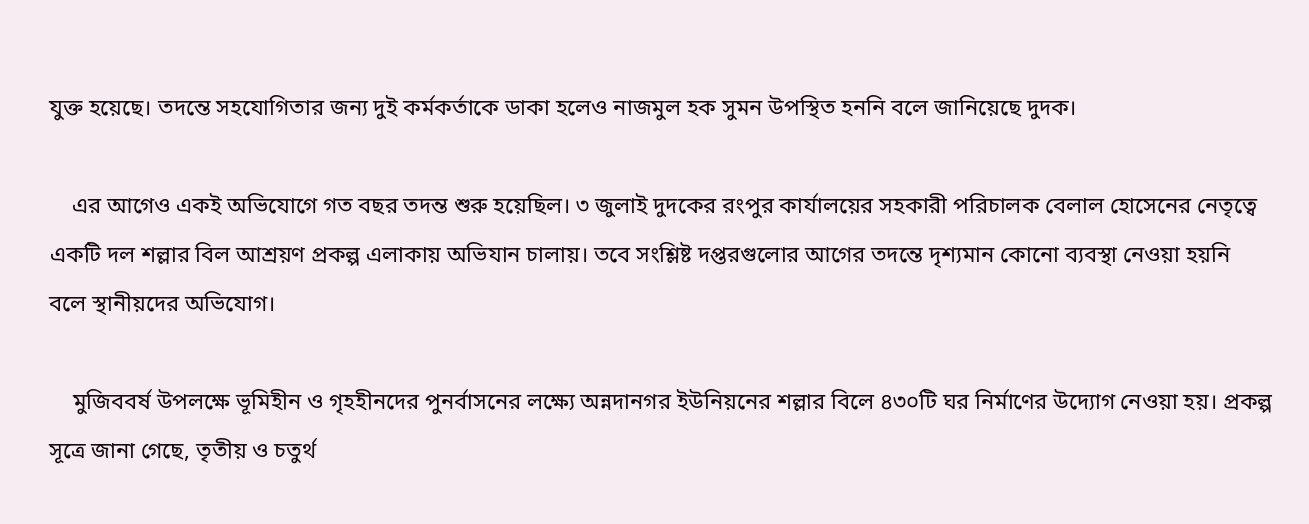যুক্ত হয়েছে। তদন্তে সহযোগিতার জন্য দুই কর্মকর্তাকে ডাকা হলেও নাজমুল হক সুমন উপস্থিত হননি বলে জানিয়েছে দুদক।

    এর আগেও একই অভিযোগে গত বছর তদন্ত শুরু হয়েছিল। ৩ জুলাই দুদকের রংপুর কার্যালয়ের সহকারী পরিচালক বেলাল হোসেনের নেতৃত্বে একটি দল শল্লার বিল আশ্রয়ণ প্রকল্প এলাকায় অভিযান চালায়। তবে সংশ্লিষ্ট দপ্তরগুলোর আগের তদন্তে দৃশ্যমান কোনো ব্যবস্থা নেওয়া হয়নি বলে স্থানীয়দের অভিযোগ।

    মুজিববর্ষ উপলক্ষে ভূমিহীন ও গৃহহীনদের পুনর্বাসনের লক্ষ্যে অন্নদানগর ইউনিয়নের শল্লার বিলে ৪৩০টি ঘর নির্মাণের উদ্যোগ নেওয়া হয়। প্রকল্প সূত্রে জানা গেছে, তৃতীয় ও চতুর্থ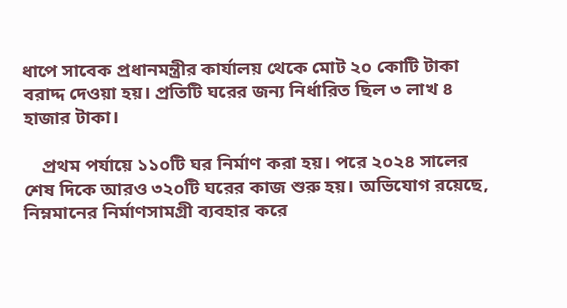ধাপে সাবেক প্রধানমন্ত্রীর কার্যালয় থেকে মোট ২০ কোটি টাকা বরাদ্দ দেওয়া হয়। প্রতিটি ঘরের জন্য নির্ধারিত ছিল ৩ লাখ ৪ হাজার টাকা।

    প্রথম পর্যায়ে ১১০টি ঘর নির্মাণ করা হয়। পরে ২০২৪ সালের শেষ দিকে আরও ৩২০টি ঘরের কাজ শুরু হয়। অভিযোগ রয়েছে, নিম্নমানের নির্মাণসামগ্রী ব্যবহার করে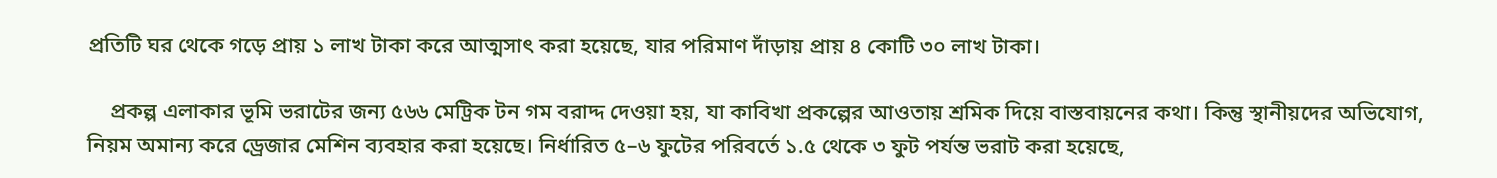প্রতিটি ঘর থেকে গড়ে প্রায় ১ লাখ টাকা করে আত্মসাৎ করা হয়েছে, যার পরিমাণ দাঁড়ায় প্রায় ৪ কোটি ৩০ লাখ টাকা।

    প্রকল্প এলাকার ভূমি ভরাটের জন্য ৫৬৬ মেট্রিক টন গম বরাদ্দ দেওয়া হয়, যা কাবিখা প্রকল্পের আওতায় শ্রমিক দিয়ে বাস্তবায়নের কথা। কিন্তু স্থানীয়দের অভিযোগ, নিয়ম অমান্য করে ড্রেজার মেশিন ব্যবহার করা হয়েছে। নির্ধারিত ৫–৬ ফুটের পরিবর্তে ১.৫ থেকে ৩ ফুট পর্যন্ত ভরাট করা হয়েছে,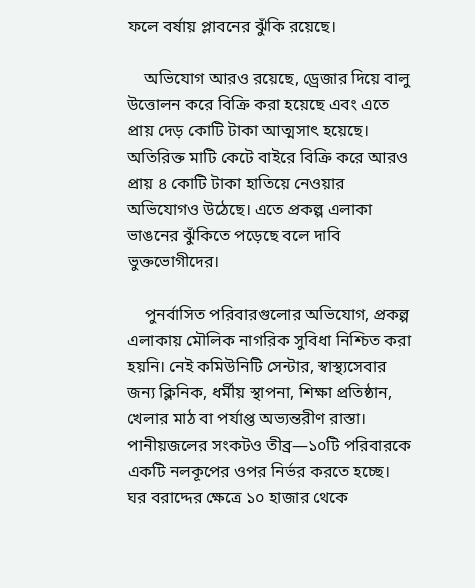ফলে বর্ষায় প্লাবনের ঝুঁকি রয়েছে।

    অভিযোগ আরও রয়েছে, ড্রেজার দিয়ে বালু উত্তোলন করে বিক্রি করা হয়েছে এবং এতে প্রায় দেড় কোটি টাকা আত্মসাৎ হয়েছে। অতিরিক্ত মাটি কেটে বাইরে বিক্রি করে আরও প্রায় ৪ কোটি টাকা হাতিয়ে নেওয়ার অভিযোগও উঠেছে। এতে প্রকল্প এলাকা ভাঙনের ঝুঁকিতে পড়েছে বলে দাবি ভুক্তভোগীদের।

    পুনর্বাসিত পরিবারগুলোর অভিযোগ, প্রকল্প এলাকায় মৌলিক নাগরিক সুবিধা নিশ্চিত করা হয়নি। নেই কমিউনিটি সেন্টার, স্বাস্থ্যসেবার জন্য ক্লিনিক, ধর্মীয় স্থাপনা, শিক্ষা প্রতিষ্ঠান, খেলার মাঠ বা পর্যাপ্ত অভ্যন্তরীণ রাস্তা। পানীয়জলের সংকটও তীব্র—১০টি পরিবারকে একটি নলকূপের ওপর নির্ভর করতে হচ্ছে। ঘর বরাদ্দের ক্ষেত্রে ১০ হাজার থেকে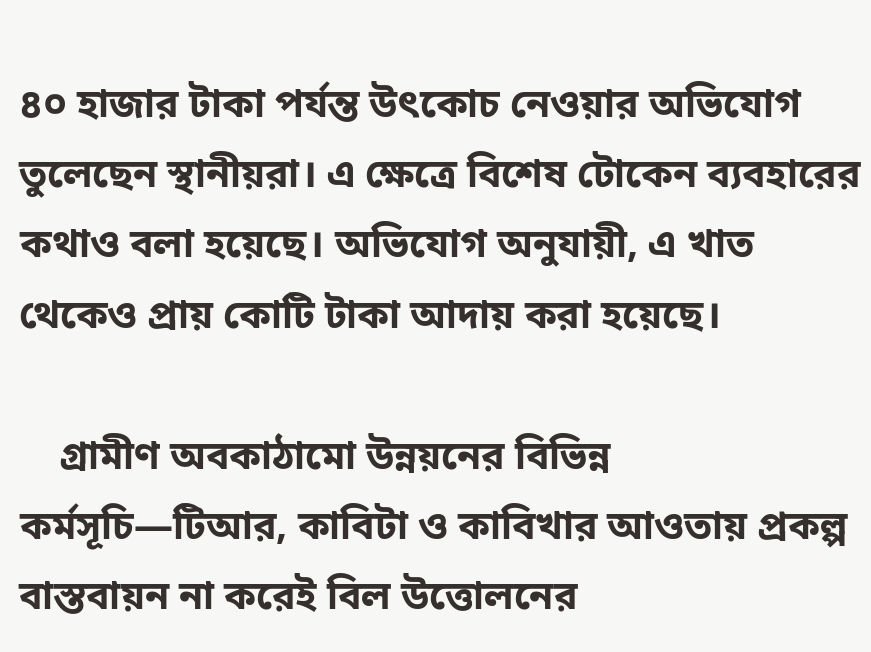৪০ হাজার টাকা পর্যন্ত উৎকোচ নেওয়ার অভিযোগ তুলেছেন স্থানীয়রা। এ ক্ষেত্রে বিশেষ টোকেন ব্যবহারের কথাও বলা হয়েছে। অভিযোগ অনুযায়ী, এ খাত থেকেও প্রায় কোটি টাকা আদায় করা হয়েছে।

    গ্রামীণ অবকাঠামো উন্নয়নের বিভিন্ন কর্মসূচি—টিআর, কাবিটা ও কাবিখার আওতায় প্রকল্প বাস্তবায়ন না করেই বিল উত্তোলনের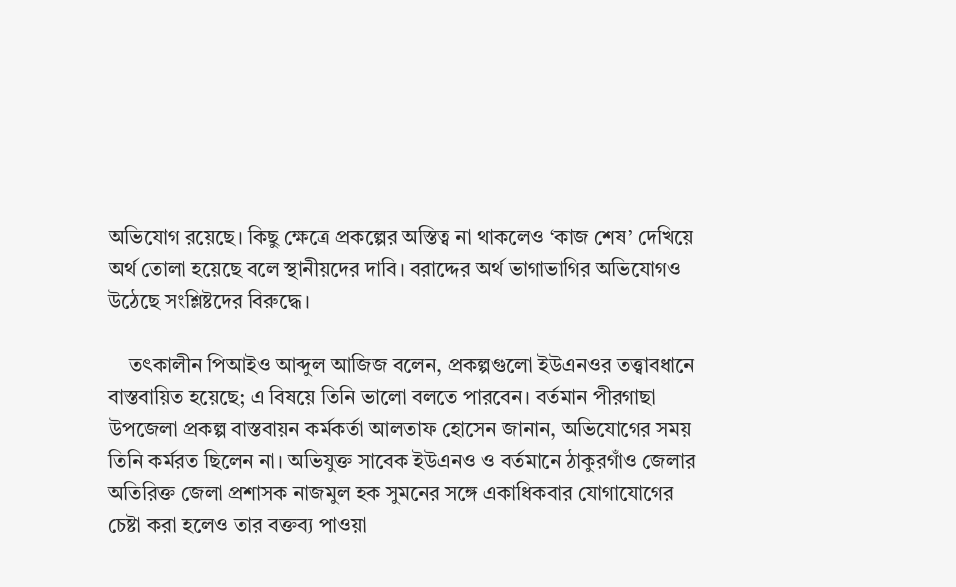অভিযোগ রয়েছে। কিছু ক্ষেত্রে প্রকল্পের অস্তিত্ব না থাকলেও ‘কাজ শেষ’ দেখিয়ে অর্থ তোলা হয়েছে বলে স্থানীয়দের দাবি। বরাদ্দের অর্থ ভাগাভাগির অভিযোগও উঠেছে সংশ্লিষ্টদের বিরুদ্ধে।

    তৎকালীন পিআইও আব্দুল আজিজ বলেন, প্রকল্পগুলো ইউএনওর তত্ত্বাবধানে বাস্তবায়িত হয়েছে; এ বিষয়ে তিনি ভালো বলতে পারবেন। বর্তমান পীরগাছা উপজেলা প্রকল্প বাস্তবায়ন কর্মকর্তা আলতাফ হোসেন জানান, অভিযোগের সময় তিনি কর্মরত ছিলেন না। অভিযুক্ত সাবেক ইউএনও ও বর্তমানে ঠাকুরগাঁও জেলার অতিরিক্ত জেলা প্রশাসক নাজমুল হক সুমনের সঙ্গে একাধিকবার যোগাযোগের চেষ্টা করা হলেও তার বক্তব্য পাওয়া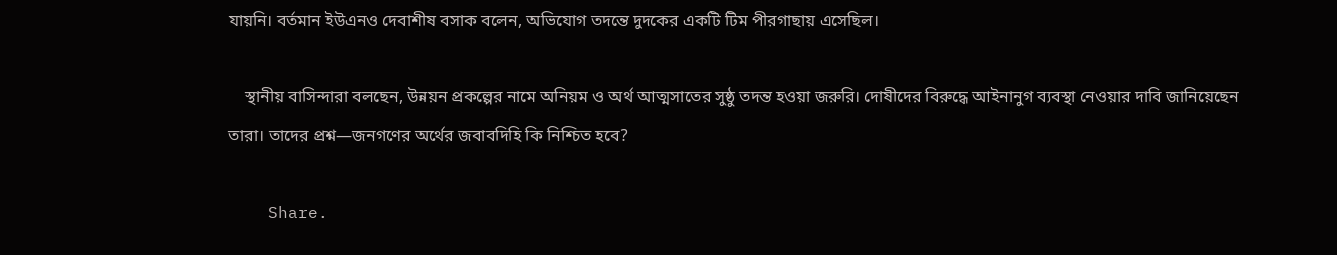যায়নি। বর্তমান ইউএনও দেবাশীষ বসাক বলেন, অভিযোগ তদন্তে দুদকের একটি টিম পীরগাছায় এসেছিল।

    স্থানীয় বাসিন্দারা বলছেন, উন্নয়ন প্রকল্পের নামে অনিয়ম ও অর্থ আত্মসাতের সুষ্ঠু তদন্ত হওয়া জরুরি। দোষীদের বিরুদ্ধে আইনানুগ ব্যবস্থা নেওয়ার দাবি জানিয়েছেন তারা। তাদের প্রশ্ন—জনগণের অর্থের জবাবদিহি কি নিশ্চিত হবে?

    Share.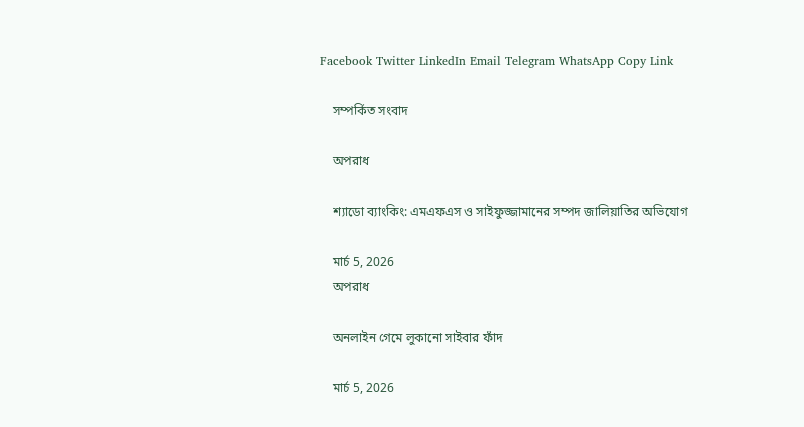Facebook Twitter LinkedIn Email Telegram WhatsApp Copy Link

    সম্পর্কিত সংবাদ

    অপরাধ

    শ্যাডো ব্যাংকিং: এমএফএস ও সাইফুজ্জামানের সম্পদ জালিয়াতির অভিযোগ

    মার্চ 5, 2026
    অপরাধ

    অনলাইন গেমে লুকানো সাইবার ফাঁদ

    মার্চ 5, 2026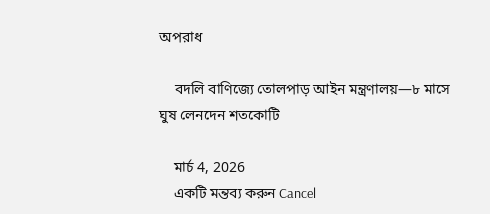অপরাধ

    বদলি বাণিজ্যে তোলপাড় আইন মন্ত্রণালয়—৮ মাসে ঘুষ লেনদেন শতকোটি

    মার্চ 4, 2026
    একটি মন্তব্য করুন Cancel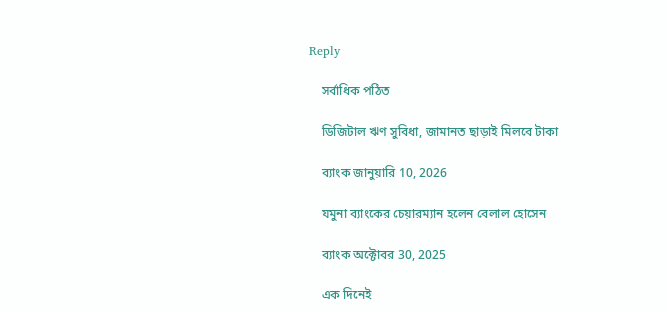Reply

    সর্বাধিক পঠিত

    ডিজিটাল ঋণ সুবিধা, জামানত ছাড়াই মিলবে টাকা

    ব্যাংক জানুয়ারি 10, 2026

    যমুনা ব্যাংকের চেয়ারম্যান হলেন বেলাল হোসেন

    ব্যাংক অক্টোবর 30, 2025

    এক দিনেই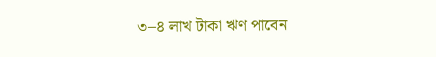৩–৪ লাখ টাকা ঋণ পাবেন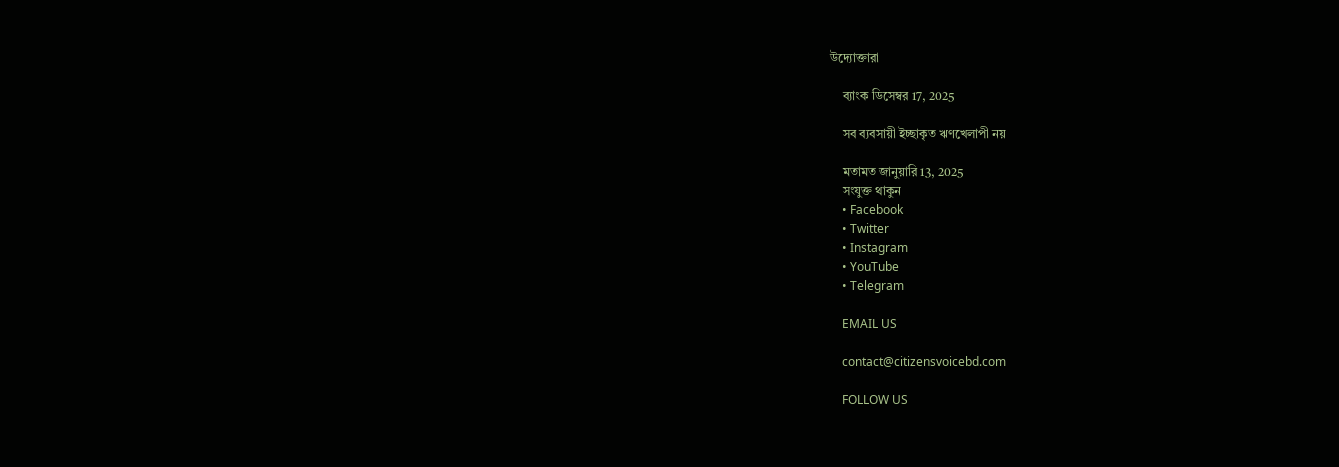উদ্যোক্তারা

    ব্যাংক ডিসেম্বর 17, 2025

    সব ব্যবসায়ী ইচ্ছাকৃত ঋণখেলাপী নয়

    মতামত জানুয়ারি 13, 2025
    সংযুক্ত থাকুন
    • Facebook
    • Twitter
    • Instagram
    • YouTube
    • Telegram

    EMAIL US

    contact@citizensvoicebd.com

    FOLLOW US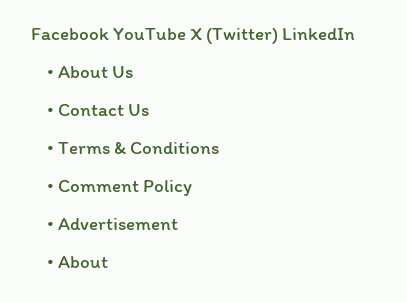Facebook YouTube X (Twitter) LinkedIn
    • About Us
    • Contact Us
    • Terms & Conditions
    • Comment Policy
    • Advertisement
    • About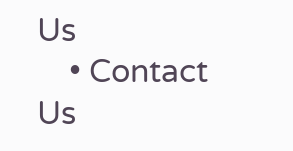Us
    • Contact Us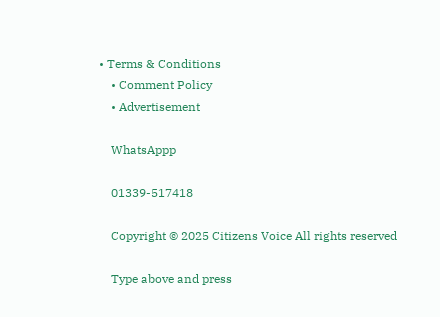• Terms & Conditions
    • Comment Policy
    • Advertisement

    WhatsAppp

    01339-517418

    Copyright © 2025 Citizens Voice All rights reserved

    Type above and press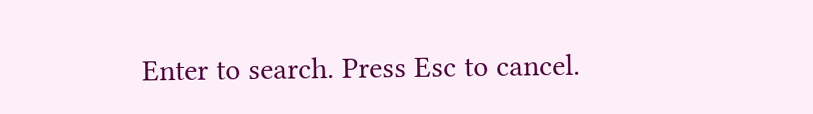Enter to search. Press Esc to cancel.